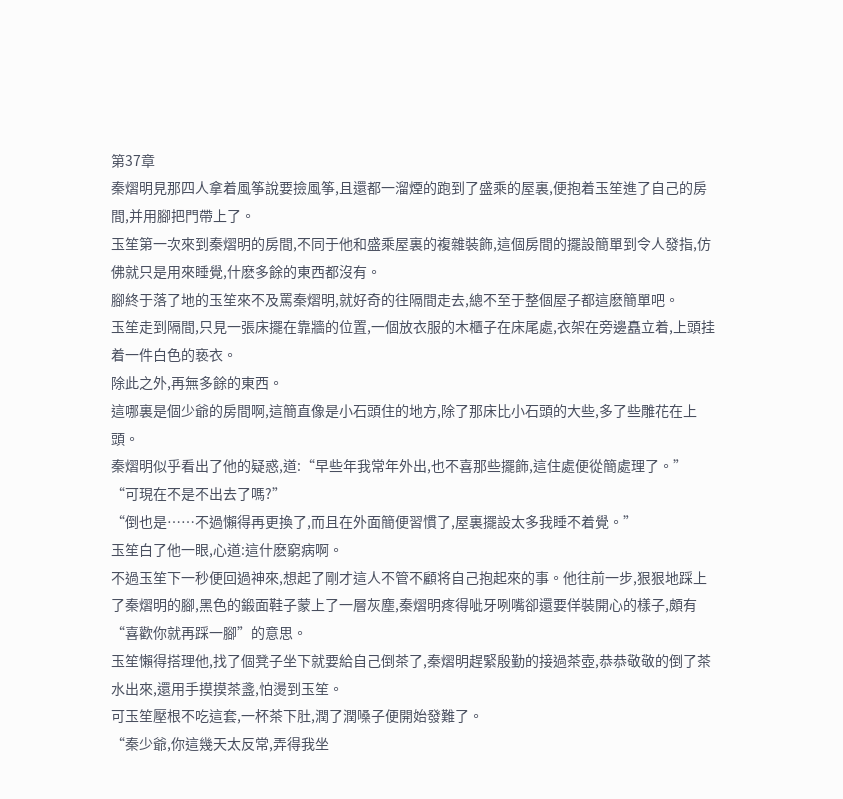第37章
秦熠明見那四人拿着風筝說要撿風筝,且還都一溜煙的跑到了盛乘的屋裏,便抱着玉笙進了自己的房間,并用腳把門帶上了。
玉笙第一次來到秦熠明的房間,不同于他和盛乘屋裏的複雜裝飾,這個房間的擺設簡單到令人發指,仿佛就只是用來睡覺,什麽多餘的東西都沒有。
腳終于落了地的玉笙來不及罵秦熠明,就好奇的往隔間走去,總不至于整個屋子都這麽簡單吧。
玉笙走到隔間,只見一張床擺在靠牆的位置,一個放衣服的木櫃子在床尾處,衣架在旁邊矗立着,上頭挂着一件白色的亵衣。
除此之外,再無多餘的東西。
這哪裏是個少爺的房間啊,這簡直像是小石頭住的地方,除了那床比小石頭的大些,多了些雕花在上頭。
秦熠明似乎看出了他的疑惑,道:“早些年我常年外出,也不喜那些擺飾,這住處便從簡處理了。”
“可現在不是不出去了嗎?”
“倒也是……不過懶得再更換了,而且在外面簡便習慣了,屋裏擺設太多我睡不着覺。”
玉笙白了他一眼,心道:這什麽窮病啊。
不過玉笙下一秒便回過神來,想起了剛才這人不管不顧将自己抱起來的事。他往前一步,狠狠地踩上了秦熠明的腳,黑色的鍛面鞋子蒙上了一層灰塵,秦熠明疼得呲牙咧嘴卻還要佯裝開心的樣子,頗有“喜歡你就再踩一腳”的意思。
玉笙懶得搭理他,找了個凳子坐下就要給自己倒茶了,秦熠明趕緊殷勤的接過茶壺,恭恭敬敬的倒了茶水出來,還用手摸摸茶盞,怕燙到玉笙。
可玉笙壓根不吃這套,一杯茶下肚,潤了潤嗓子便開始發難了。
“秦少爺,你這幾天太反常,弄得我坐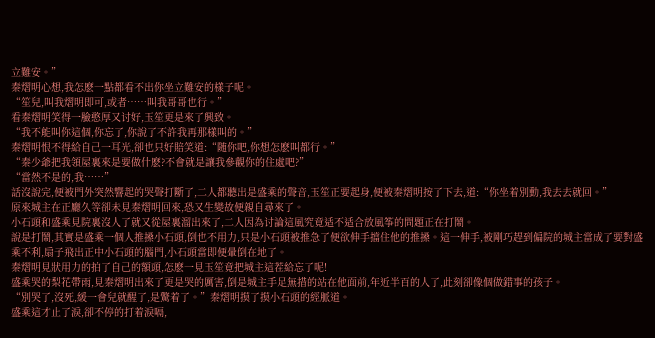立難安。”
秦熠明心想,我怎麽一點都看不出你坐立難安的樣子呢。
“笙兒,叫我熠明即可,或者……叫我哥哥也行。”
看秦熠明笑得一臉憨厚又讨好,玉笙更是來了興致。
“我不能叫你這個,你忘了,你說了不許我再那樣叫的。”
秦熠明恨不得給自己一耳光,卻也只好賠笑道:“随你吧,你想怎麽叫都行。”
“秦少爺把我領屋裏來是要做什麽?不會就是讓我參觀你的住處吧?”
“當然不是的,我……”
話沒說完,便被門外突然響起的哭聲打斷了,二人都聽出是盛乘的聲音,玉笙正要起身,便被秦熠明按了下去,道:“你坐着別動,我去去就回。”
原來城主在正廳久等卻未見秦熠明回來,恐又生變故便親自尋來了。
小石頭和盛乘見院裏沒人了就又從屋裏溜出來了,二人因為讨論這風究竟适不适合放風筝的問題正在打鬧。
說是打鬧,其實是盛乘一個人推搡小石頭,倒也不用力,只是小石頭被推急了便欲伸手擋住他的推搡。這一伸手,被剛巧趕到偏院的城主當成了要對盛乘不利,扇子飛出正中小石頭的腦門,小石頭當即便暈倒在地了。
秦熠明見狀用力的拍了自己的額頭,怎麽一見玉笙竟把城主這茬給忘了呢!
盛乘哭的梨花帶雨,見秦熠明出來了更是哭的厲害,倒是城主手足無措的站在他面前,年近半百的人了,此刻卻像個做錯事的孩子。
“別哭了,沒死,緩一會兒就醒了,是驚着了。”秦熠明摸了摸小石頭的經脈道。
盛乘這才止了淚,卻不停的打着淚嗝,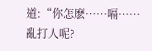道:“你怎麽……嗝……亂打人呢?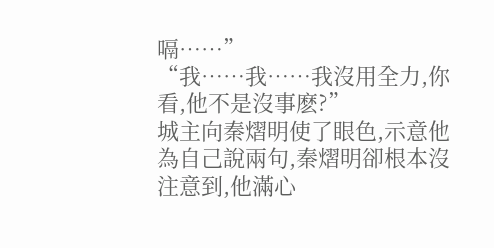嗝……”
“我……我……我沒用全力,你看,他不是沒事麽?”
城主向秦熠明使了眼色,示意他為自己說兩句,秦熠明卻根本沒注意到,他滿心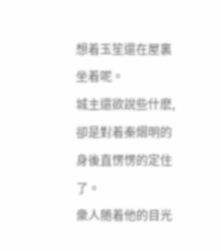想着玉笙還在屋裏坐着呢。
城主還欲說些什麽,卻是對着秦熠明的身後直愣愣的定住了。
衆人随着他的目光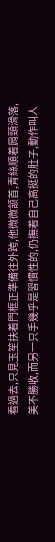看過去,只見玉笙扶着門框正準備往外跨,他微微颔首,青絲順着肩頸滑落,美不勝收,而另一只手幾乎是習慣性的,仍撫着自己高挺的肚子,動作叫人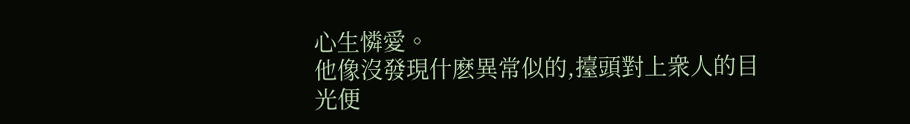心生憐愛。
他像沒發現什麽異常似的,擡頭對上衆人的目光便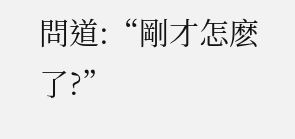問道:“剛才怎麽了?”